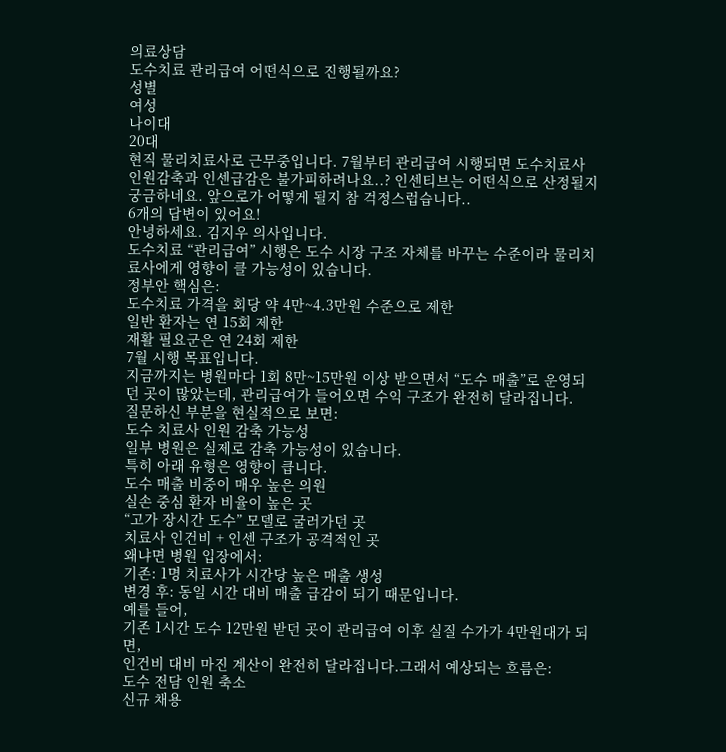의료상담
도수치료 관리급여 어떤식으로 진행될까요?
성별
여성
나이대
20대
현직 물리치료사로 근무중입니다. 7월부터 관리급여 시행되면 도수치료사 인원감축과 인센급감은 불가피하려나요..? 인센티브는 어떤식으로 산정될지 궁금하네요. 앞으로가 어떻게 될지 참 걱정스럽습니다..
6개의 답변이 있어요!
안녕하세요. 김지우 의사입니다.
도수치료 “관리급여” 시행은 도수 시장 구조 자체를 바꾸는 수준이라 물리치료사에게 영향이 클 가능성이 있습니다.
정부안 핵심은:
도수치료 가격을 회당 약 4만~4.3만원 수준으로 제한
일반 환자는 연 15회 제한
재활 필요군은 연 24회 제한
7월 시행 목표입니다.
지금까지는 병원마다 1회 8만~15만원 이상 받으면서 “도수 매출”로 운영되던 곳이 많았는데, 관리급여가 들어오면 수익 구조가 완전히 달라집니다.
질문하신 부분을 현실적으로 보면:
도수 치료사 인원 감축 가능성
일부 병원은 실제로 감축 가능성이 있습니다.
특히 아래 유형은 영향이 큽니다.
도수 매출 비중이 매우 높은 의원
실손 중심 환자 비율이 높은 곳
“고가 장시간 도수” 모델로 굴러가던 곳
치료사 인건비 + 인센 구조가 공격적인 곳
왜냐면 병원 입장에서:
기존: 1명 치료사가 시간당 높은 매출 생성
변경 후: 동일 시간 대비 매출 급감이 되기 때문입니다.
예를 들어,
기존 1시간 도수 12만원 받던 곳이 관리급여 이후 실질 수가가 4만원대가 되면,
인건비 대비 마진 계산이 완전히 달라집니다.그래서 예상되는 흐름은:
도수 전담 인원 축소
신규 채용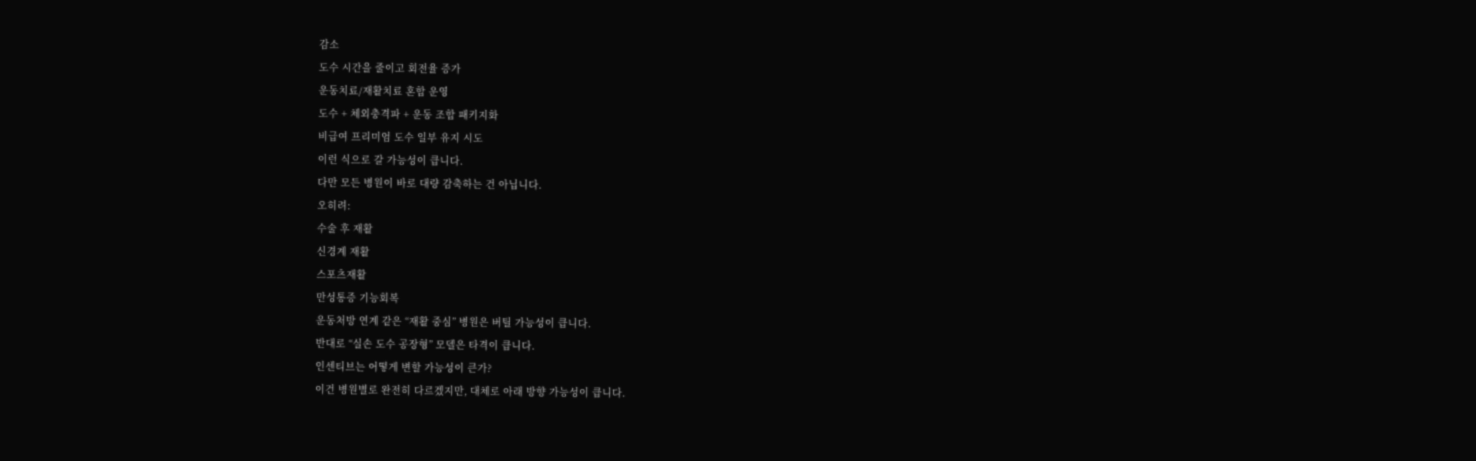감소
도수 시간을 줄이고 회전율 증가
운동치료/재활치료 혼합 운영
도수 + 체외충격파 + 운동 조합 패키지화
비급여 프리미엄 도수 일부 유지 시도
이런 식으로 갈 가능성이 큽니다.
다만 모든 병원이 바로 대량 감축하는 건 아닙니다.
오히려:
수술 후 재활
신경계 재활
스포츠재활
만성통증 기능회복
운동처방 연계 같은 “재활 중심” 병원은 버틸 가능성이 큽니다.
반대로 “실손 도수 공장형” 모델은 타격이 큽니다.
인센티브는 어떻게 변할 가능성이 큰가?
이건 병원별로 완전히 다르겠지만, 대체로 아래 방향 가능성이 큽니다.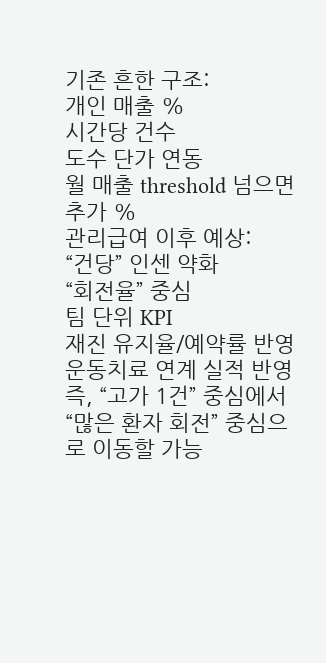기존 흔한 구조:
개인 매출 %
시간당 건수
도수 단가 연동
월 매출 threshold 넘으면 추가 %
관리급여 이후 예상:
“건당” 인센 약화
“회전율” 중심
팀 단위 KPI
재진 유지율/예약률 반영
운동치료 연계 실적 반영
즉, “고가 1건” 중심에서 “많은 환자 회전” 중심으로 이동할 가능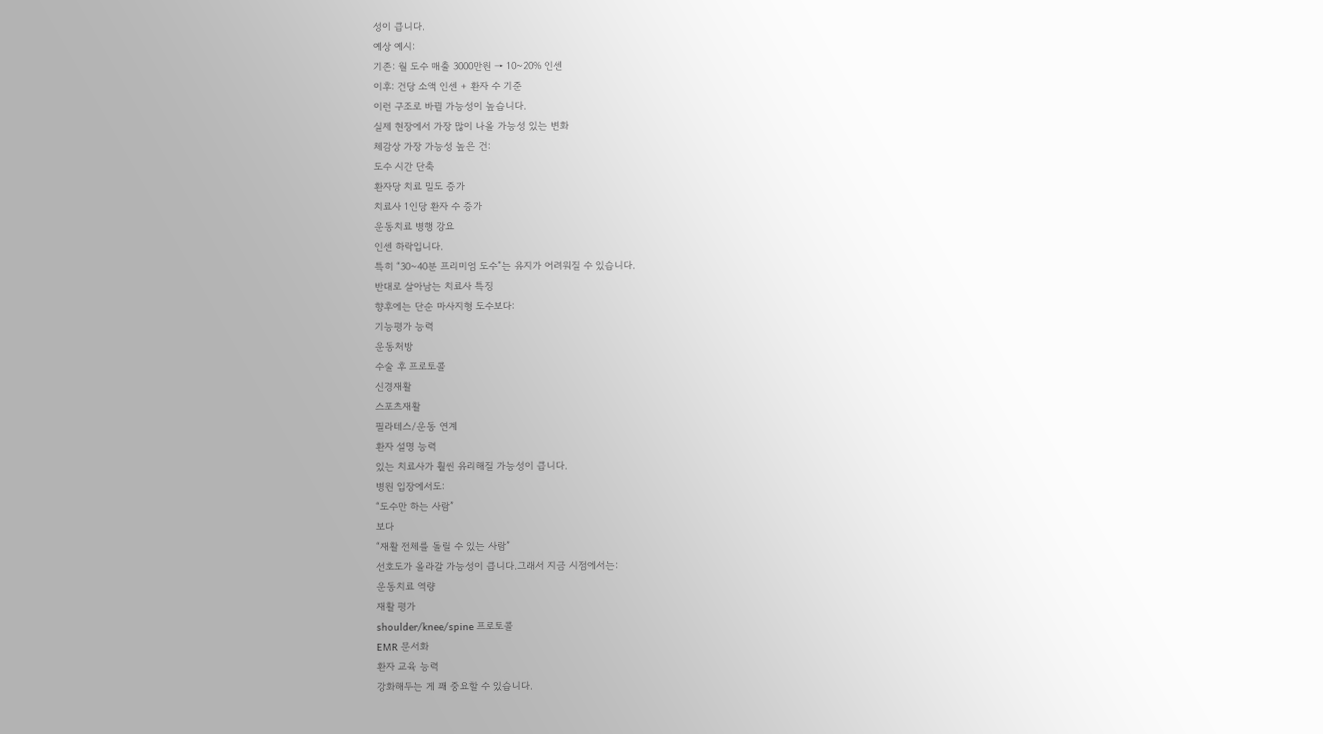성이 큽니다.
예상 예시:
기존: 월 도수 매출 3000만원 → 10~20% 인센
이후: 건당 소액 인센 + 환자 수 기준
이런 구조로 바뀔 가능성이 높습니다.
실제 현장에서 가장 많이 나올 가능성 있는 변화
체감상 가장 가능성 높은 건:
도수 시간 단축
환자당 치료 밀도 증가
치료사 1인당 환자 수 증가
운동치료 병행 강요
인센 하락입니다.
특히 “30~40분 프리미엄 도수”는 유지가 어려워질 수 있습니다.
반대로 살아남는 치료사 특징
향후에는 단순 마사지형 도수보다:
기능평가 능력
운동처방
수술 후 프로토콜
신경재활
스포츠재활
필라테스/운동 연계
환자 설명 능력
있는 치료사가 훨씬 유리해질 가능성이 큽니다.
병원 입장에서도:
“도수만 하는 사람”
보다
“재활 전체를 돌릴 수 있는 사람”
선호도가 올라갈 가능성이 큽니다.그래서 지금 시점에서는:
운동치료 역량
재활 평가
shoulder/knee/spine 프로토콜
EMR 문서화
환자 교육 능력
강화해두는 게 꽤 중요할 수 있습니다.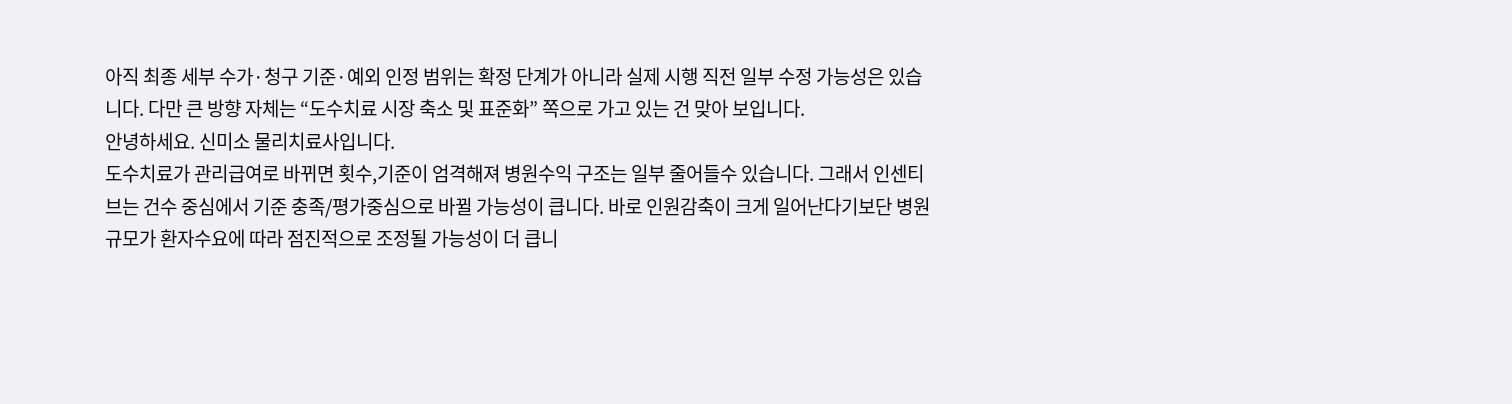아직 최종 세부 수가·청구 기준·예외 인정 범위는 확정 단계가 아니라 실제 시행 직전 일부 수정 가능성은 있습니다. 다만 큰 방향 자체는 “도수치료 시장 축소 및 표준화” 쪽으로 가고 있는 건 맞아 보입니다.
안녕하세요. 신미소 물리치료사입니다.
도수치료가 관리급여로 바뀌면 횟수,기준이 엄격해져 병원수익 구조는 일부 줄어들수 있습니다. 그래서 인센티브는 건수 중심에서 기준 충족/평가중심으로 바뀔 가능성이 큽니다. 바로 인원감축이 크게 일어난다기보단 병원규모가 환자수요에 따라 점진적으로 조정될 가능성이 더 큽니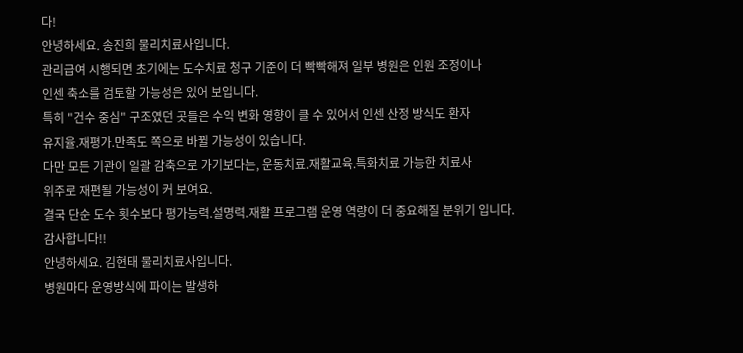다!
안녕하세요. 송진희 물리치료사입니다.
관리급여 시행되면 초기에는 도수치료 청구 기준이 더 빡빡해져 일부 병원은 인원 조정이나
인센 축소를 검토할 가능성은 있어 보입니다.
특히 "건수 중심" 구조였던 곳들은 수익 변화 영향이 클 수 있어서 인센 산정 방식도 환자
유지율.재평가.만족도 쪽으로 바뀔 가능성이 있습니다.
다만 모든 기관이 일괄 감축으로 가기보다는, 운동치료.재활교육.특화치료 가능한 치료사
위주로 재편될 가능성이 커 보여요.
결국 단순 도수 횟수보다 평가능력.설명력.재활 프로그램 운영 역량이 더 중요해질 분위기 입니다.
감사합니다!!
안녕하세요. 김현태 물리치료사입니다.
병원마다 운영방식에 파이는 발생하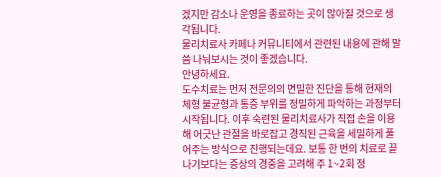겠지만 감소나 운영을 종료하는 곳이 많아질 것으로 생각됩니다.
물리치료사 카페나 커뮤니티에서 관련된 내용에 관해 말씀 나눠보시는 것이 좋겠습니다.
안녕하세요.
도수치료는 먼저 전문의의 면밀한 진단을 통해 현재의 체형 불균형과 통증 부위를 정밀하게 파악하는 과정부터 시작됩니다. 이후 숙련된 물리치료사가 직접 손을 이용해 어긋난 관절을 바로잡고 경직된 근육을 세밀하게 풀어주는 방식으로 진행되는데요. 보통 한 번의 치료로 끝나기보다는 증상의 경중을 고려해 주 1~2회 정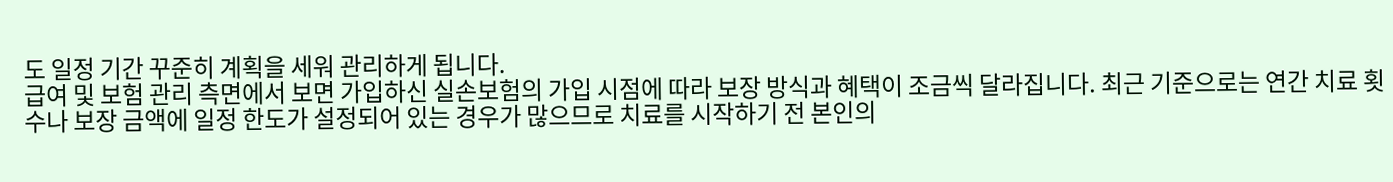도 일정 기간 꾸준히 계획을 세워 관리하게 됩니다.
급여 및 보험 관리 측면에서 보면 가입하신 실손보험의 가입 시점에 따라 보장 방식과 혜택이 조금씩 달라집니다. 최근 기준으로는 연간 치료 횟수나 보장 금액에 일정 한도가 설정되어 있는 경우가 많으므로 치료를 시작하기 전 본인의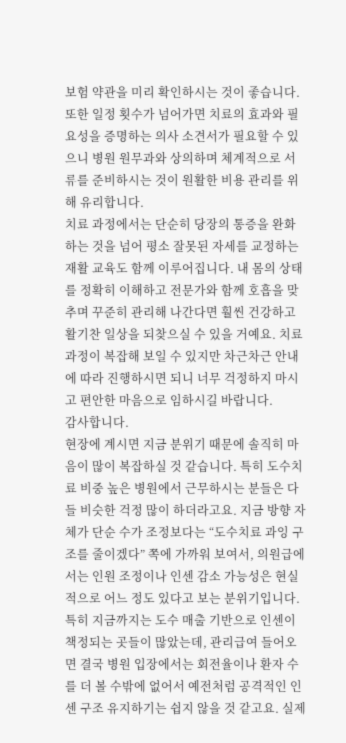보험 약관을 미리 확인하시는 것이 좋습니다. 또한 일정 횟수가 넘어가면 치료의 효과와 필요성을 증명하는 의사 소견서가 필요할 수 있으니 병원 원무과와 상의하며 체계적으로 서류를 준비하시는 것이 원활한 비용 관리를 위해 유리합니다.
치료 과정에서는 단순히 당장의 통증을 완화하는 것을 넘어 평소 잘못된 자세를 교정하는 재활 교육도 함께 이루어집니다. 내 몸의 상태를 정확히 이해하고 전문가와 함께 호흡을 맞추며 꾸준히 관리해 나간다면 훨씬 건강하고 활기찬 일상을 되찾으실 수 있을 거예요. 치료 과정이 복잡해 보일 수 있지만 차근차근 안내에 따라 진행하시면 되니 너무 걱정하지 마시고 편안한 마음으로 임하시길 바랍니다.
감사합니다.
현장에 계시면 지금 분위기 때문에 솔직히 마음이 많이 복잡하실 것 같습니다. 특히 도수치료 비중 높은 병원에서 근무하시는 분들은 다들 비슷한 걱정 많이 하더라고요. 지금 방향 자체가 단순 수가 조정보다는 “도수치료 과잉 구조를 줄이겠다” 쪽에 가까워 보여서, 의원급에서는 인원 조정이나 인센 감소 가능성은 현실적으로 어느 정도 있다고 보는 분위기입니다.
특히 지금까지는 도수 매출 기반으로 인센이 책정되는 곳들이 많았는데, 관리급여 들어오면 결국 병원 입장에서는 회전율이나 환자 수를 더 볼 수밖에 없어서 예전처럼 공격적인 인센 구조 유지하기는 쉽지 않을 것 같고요. 실제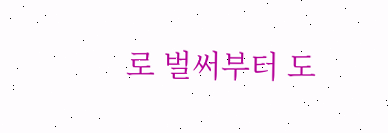로 벌써부터 도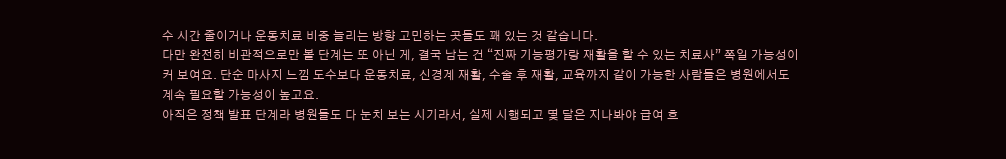수 시간 줄이거나 운동치료 비중 늘리는 방향 고민하는 곳들도 꽤 있는 것 같습니다.
다만 완전히 비관적으로만 볼 단계는 또 아닌 게, 결국 남는 건 “진짜 기능평가랑 재활을 할 수 있는 치료사” 쪽일 가능성이 커 보여요. 단순 마사지 느낌 도수보다 운동치료, 신경계 재활, 수술 후 재활, 교육까지 같이 가능한 사람들은 병원에서도 계속 필요할 가능성이 높고요.
아직은 정책 발표 단계라 병원들도 다 눈치 보는 시기라서, 실제 시행되고 몇 달은 지나봐야 급여 흐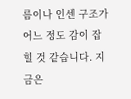름이나 인센 구조가 어느 정도 감이 잡힐 것 같습니다. 지금은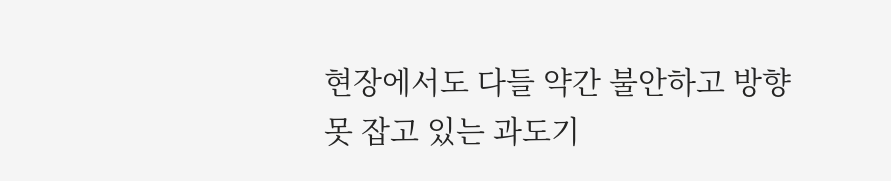현장에서도 다들 약간 불안하고 방향 못 잡고 있는 과도기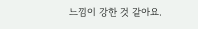느낌이 강한 것 같아요.